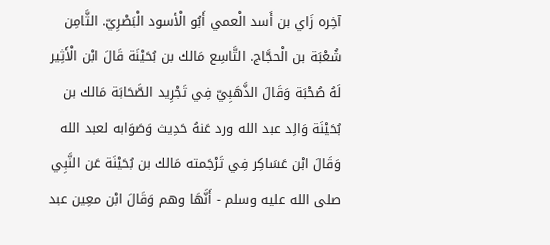آخِره زَاي بن أَسد الْعمي أَبُو الْأسود الْبَصْرِيّ. الثَّامِن شُعْبَة بن الْحجَّاج. التَّاسِع مَالك بن بُحَيْنَة قَالَ ابْن الْأَثِير لَهُ صُحْبَة وَقَالَ الذَّهَبِيّ فِي تَجْرِيد الصَّحَابَة مَالك بن بُحَيْنَة وَالِد عبد الله ورد عَنهُ حَدِيث وَصَوَابه لعبد الله وَقَالَ ابْن عَسَاكِر فِي تَرْجَمته مَالك بن بُحَيْنَة عَن النَّبِي صلى الله عليه وسلم - أَنَّهَا وهم وَقَالَ ابْن معِين عبد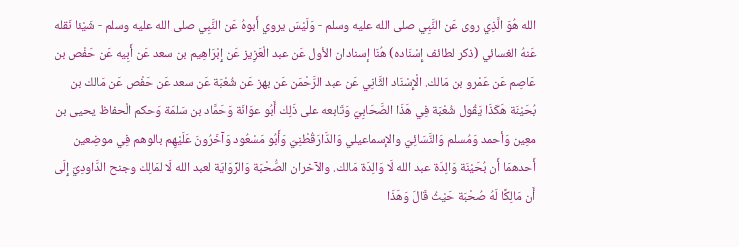الله هُوَ الَّذِي روى عَن النَّبِي صلى الله عليه وسلم - وَلَيْسَ يروي أَبوهُ عَن النَّبِي صلى الله عليه وسلم - شَيْئا نَقله عَنهُ الغسائي (ذكر لطائف إِسْنَاده) هُنَا إسنادان الأول عَن عبد الْعَزِيز عَن إِبْرَاهِيم بن سعد عَن أَبِيه عَن حَفْص بن عَاصِم عَن عَمْرو بن مَالك. الْإِسْنَاد الثَّانِي عَن عبد الرَّحْمَن عَن بهز عَن شُعْبَة عَن سعد عَن حَفْص عَن مَالك بن بُحَيْنَة هَكَذَا يَقُول شُعْبَة فِي هَذَا الصَّحَابِيّ وَتَابعه على ذَلِك أَبُو عوَانَة وَحَمَّاد بن سَلمَة وَحكم الْحفاظ يحيى بن معِين وَأحمد وَمُسلم وَالنَّسَائِيّ والإسماعيلي وَالدَّارَقُطْنِيّ وَأَبُو مَسْعُود وَآخَرُونَ عَلَيْهِم بالوهم فِي موضِعين أَحدهمَا أَن بُحَيْنَة وَالِدَة عبد الله لَا وَالِدَة مَالك. والآخران الصُّحْبَة وَالرِّوَايَة لعبد الله لَا لمَالِك وجنح الدَّاودِيّ إِلَى أَن مَالِكًا لَهُ صُحْبَة حَيْثُ قَالَ وَهَذَا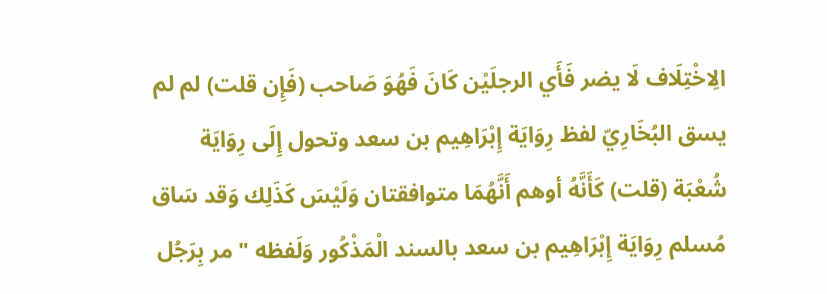الِاخْتِلَاف لَا يضر فَأَي الرجلَيْن كَانَ فَهُوَ صَاحب (فَإِن قلت) لم لم يسق البُخَارِيّ لفظ رِوَايَة إِبْرَاهِيم بن سعد وتحول إِلَى رِوَايَة شُعْبَة (قلت) كَأَنَّهُ أوهم أَنَّهُمَا متوافقتان وَلَيْسَ كَذَلِك وَقد سَاق مُسلم رِوَايَة إِبْرَاهِيم بن سعد بالسند الْمَذْكُور وَلَفظه " مر بِرَجُل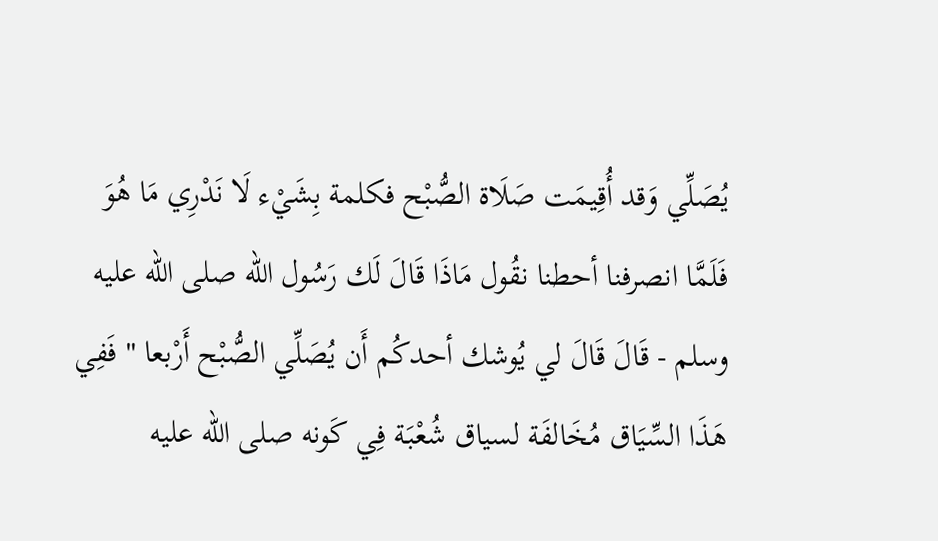يُصَلِّي وَقد أُقِيمَت صَلَاة الصُّبْح فكلمة بِشَيْء لَا نَدْرِي مَا هُوَ فَلَمَّا انصرفنا أحطنا نقُول مَاذَا قَالَ لَك رَسُول الله صلى الله عليه وسلم - قَالَ قَالَ لي يُوشك أحدكُم أَن يُصَلِّي الصُّبْح أَرْبعا " فَفِي هَذَا السِّيَاق مُخَالفَة لسياق شُعْبَة فِي كَونه صلى الله عليه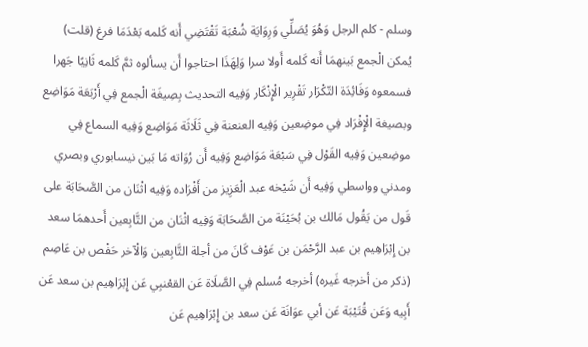وسلم - كلم الرجل وَهُوَ يُصَلِّي وَرِوَايَة شُعْبَة تَقْتَضِي أَنه كَلمه بَعْدَمَا فرغ (قلت) يُمكن الْجمع بَينهمَا أَنه كَلمه أَولا سرا وَلِهَذَا احتاجوا أَن يسألوه ثمَّ كَلمه ثَانِيًا جَهرا فسمعوه وَفَائِدَة التّكْرَار تَقْرِير الْإِنْكَار وَفِيه التحديث بِصِيغَة الْجمع فِي أَرْبَعَة مَوَاضِع وبصيغة الْإِفْرَاد فِي موضِعين وَفِيه العنعنة فِي ثَلَاثَة مَوَاضِع وَفِيه السماع فِي موضِعين وَفِيه القَوْل فِي سَبْعَة مَوَاضِع وَفِيه أَن رُوَاته مَا بَين نيسابوري وبصري ومدني وواسطي وَفِيه أَن شَيْخه عبد الْعَزِيز من أَفْرَاده وَفِيه اثْنَان من الصَّحَابَة على قَول من يَقُول مَالك بن بُحَيْنَة من الصَّحَابَة وَفِيه اثْنَان من التَّابِعين أَحدهمَا سعد بن إِبْرَاهِيم بن عبد الرَّحْمَن بن عَوْف كَانَ من أجلة التَّابِعين وَالْآخر حَفْص بن عَاصِم (ذكر من أخرجه غَيره) أخرجه مُسلم فِي الصَّلَاة عَن القعْنبِي عَن إِبْرَاهِيم بن سعد عَن أَبِيه وَعَن قُتَيْبَة عَن أبي عوَانَة عَن سعد بن إِبْرَاهِيم عَن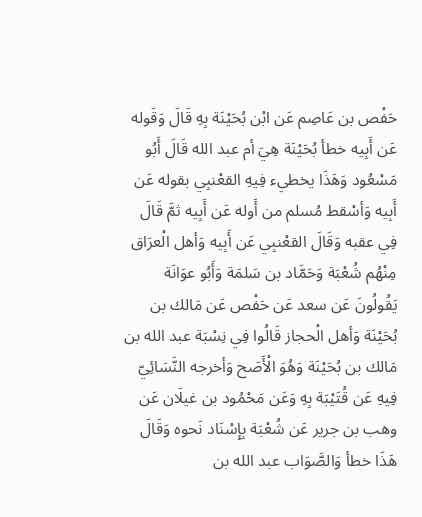حَفْص بن عَاصِم عَن ابْن بُحَيْنَة بِهِ قَالَ وَقَوله عَن أَبِيه خطأ بُحَيْنَة هِيَ أم عبد الله قَالَ أَبُو مَسْعُود وَهَذَا يخطيء فِيهِ القعْنبِي بقوله عَن أَبِيه وَأسْقط مُسلم من أَوله عَن أَبِيه ثمَّ قَالَ فِي عقبه وَقَالَ القعْنبِي عَن أَبِيه وَأهل الْعرَاق مِنْهُم شُعْبَة وَحَمَّاد بن سَلمَة وَأَبُو عوَانَة يَقُولُونَ عَن سعد عَن حَفْص عَن مَالك بن بُحَيْنَة وَأهل الْحجاز قَالُوا فِي نِسْبَة عبد الله بن مَالك بن بُحَيْنَة وَهُوَ الْأَصَح وَأخرجه النَّسَائِيّ فِيهِ عَن قُتَيْبَة بِهِ وَعَن مَحْمُود بن غيلَان عَن وهب بن جرير عَن شُعْبَة بِإِسْنَاد نَحوه وَقَالَ هَذَا خطأ وَالصَّوَاب عبد الله بن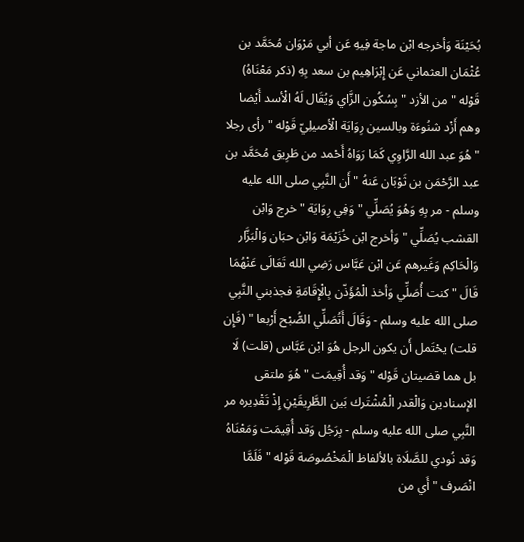بُحَيْنَة وَأخرجه ابْن ماجة فِيهِ عَن أبي مَرْوَان مُحَمَّد بن عُثْمَان العثماني عَن إِبْرَاهِيم بن سعد بِهِ (ذكر مَعْنَاهُ) قَوْله " من الأزد " بِسُكُون الزَّاي وَيُقَال لَهُ الْأسد أَيْضا وهم أَزْد شنُوءَة وبالسين رِوَايَة الْأصيلِيّ قَوْله " رأى رجلا " هُوَ عبد الله الرَّاوِي كَمَا رَوَاهُ أَحْمد من طَرِيق مُحَمَّد بن عبد الرَّحْمَن بن ثَوْبَان عَنهُ " أَن النَّبِي صلى الله عليه وسلم - مر بِهِ وَهُوَ يُصَلِّي " وَفِي رِوَايَة " خرج وَابْن القشب يُصَلِّي " وَأخرج ابْن خُزَيْمَة وَابْن حبَان وَالْبَزَّار وَالْحَاكِم وَغَيرهم عَن ابْن عَبَّاس رَضِي الله تَعَالَى عَنْهُمَا قَالَ " كنت أُصَلِّي وَأخذ الْمُؤَذّن بِالْإِقَامَةِ فجذبني النَّبِي صلى الله عليه وسلم - وَقَالَ أَتُصَلِّي الصُّبْح أَرْبعا " (فَإِن قلت) يحْتَمل أَن يكون الرجل هُوَ ابْن عَبَّاس (قلت) لَا بل هما قضيتان قَوْله " وَقد أُقِيمَت " هُوَ ملتقى الإسنادين وَالْقدر الْمُشْتَرك بَين الطَّرِيقَيْنِ إِذْ تَقْدِيره مر النَّبِي صلى الله عليه وسلم - بِرَجُل وَقد أُقِيمَت وَمَعْنَاهُ وَقد نُودي للصَّلَاة بالألفاظ الْمَخْصُوصَة قَوْله " فَلَمَّا انْصَرف " أَي من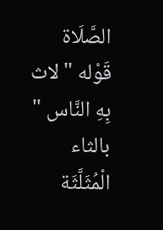الصَّلَاة قَوْله " لاث بِهِ النَّاس " بالثاء الْمُثَلَّثَة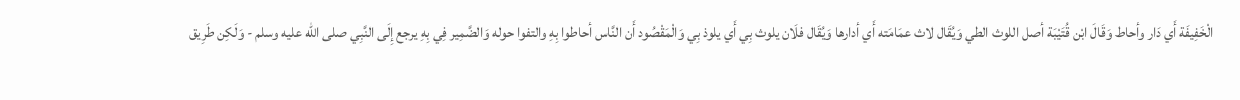الْخَفِيفَة أَي دَار وأحاط وَقَالَ ابْن قُتَيْبَة أصل اللوث الطي وَيُقَال لاث عمَامَته أَي أدارها وَيُقَال فلَان يلوث بِي أَي يلوذ بِي وَالْمَقْصُود أَن النَّاس أحاطوا بِهِ والتفوا حوله وَالضَّمِير فِي بِهِ يرجع إِلَى النَّبِي صلى الله عليه وسلم - وَلَكِن طَرِيق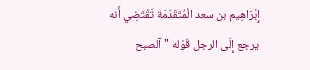إِبْرَاهِيم بن سعد الْمُتَقَدّمَة تَقْتَضِي أَنه يرجع إِلَى الرجل قَوْله " آلصبح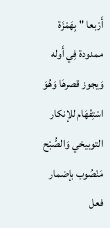أَرْبعا " بِهَمْزَة ممدودة فِي أَوله وَيجوز قصرهَا وَهُوَ اسْتِفْهَام للإنكار التوبيخي وَالصُّبْح مَنْصُوب بإضمار فعل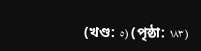(খণ্ড: ٥) (পৃষ্ঠা: ١٨٣)